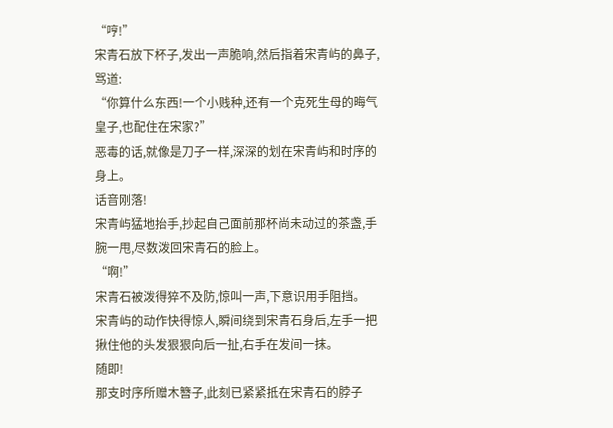“哼!”
宋青石放下杯子,发出一声脆响,然后指着宋青屿的鼻子,骂道:
“你算什么东西!一个小贱种,还有一个克死生母的晦气皇子,也配住在宋家?”
恶毒的话,就像是刀子一样,深深的划在宋青屿和时序的身上。
话音刚落!
宋青屿猛地抬手,抄起自己面前那杯尚未动过的茶盏,手腕一甩,尽数泼回宋青石的脸上。
“啊!”
宋青石被泼得猝不及防,惊叫一声,下意识用手阻挡。
宋青屿的动作快得惊人,瞬间绕到宋青石身后,左手一把揪住他的头发狠狠向后一扯,右手在发间一抹。
随即!
那支时序所赠木簪子,此刻已紧紧抵在宋青石的脖子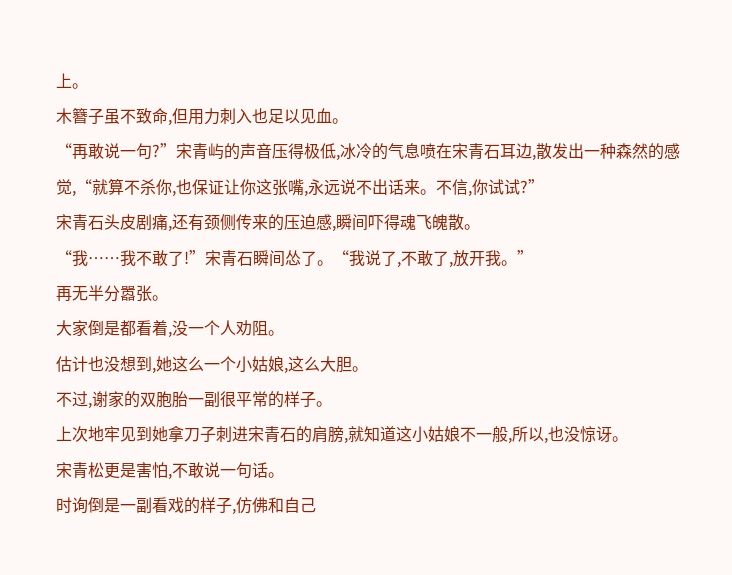上。
木簪子虽不致命,但用力刺入也足以见血。
“再敢说一句?”宋青屿的声音压得极低,冰冷的气息喷在宋青石耳边,散发出一种森然的感觉,“就算不杀你,也保证让你这张嘴,永远说不出话来。不信,你试试?”
宋青石头皮剧痛,还有颈侧传来的压迫感,瞬间吓得魂飞魄散。
“我……我不敢了!”宋青石瞬间怂了。“我说了,不敢了,放开我。”
再无半分嚣张。
大家倒是都看着,没一个人劝阻。
估计也没想到,她这么一个小姑娘,这么大胆。
不过,谢家的双胞胎一副很平常的样子。
上次地牢见到她拿刀子刺进宋青石的肩膀,就知道这小姑娘不一般,所以,也没惊讶。
宋青松更是害怕,不敢说一句话。
时询倒是一副看戏的样子,仿佛和自己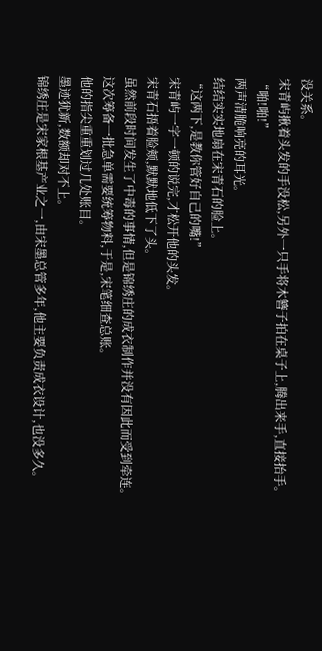没关系。
宋青屿揪着头发的手没松,另外一只手将木簪子拍在桌子上,腾出来手,直接抬手。
“啪!啪!”
两声清脆响亮的耳光。
结结实实地扇在宋青石的脸上。
“这两下,是教你管好自己的嘴!”
宋青屿一字一顿的说完,才松开他的头发。
宋青石捂着脸颊,默默地低下了头。
虽然前段时间发生了中毒的事情,但是锦绣庄的成衣制作并没有因此而受到牵连。
这次筹备一批急单需要统筹物料,于是,宋笔细查总账。
他的指尖重重划过几处账目。
墨迹犹新,数额却对不上。
锦绣庄是宋家根基产业之一,由宋墨总管多年,他主要负责成衣设计,也没多久。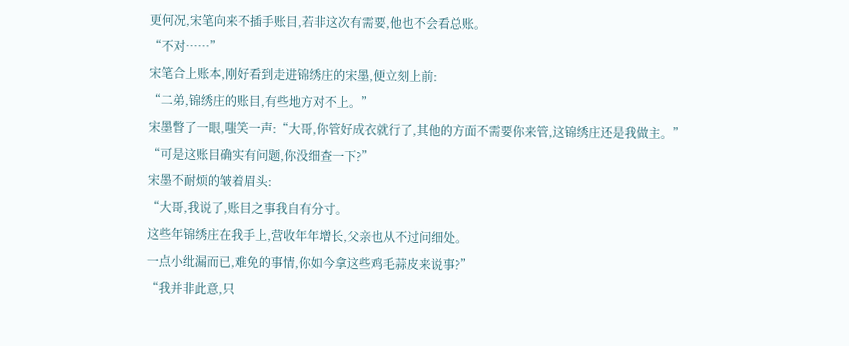更何况,宋笔向来不插手账目,若非这次有需要,他也不会看总账。
“不对……”
宋笔合上账本,刚好看到走进锦绣庄的宋墨,便立刻上前:
“二弟,锦绣庄的账目,有些地方对不上。”
宋墨瞥了一眼,嗤笑一声:“大哥,你管好成衣就行了,其他的方面不需要你来管,这锦绣庄还是我做主。”
“可是这账目确实有问题,你没细查一下?”
宋墨不耐烦的皱着眉头:
“大哥,我说了,账目之事我自有分寸。
这些年锦绣庄在我手上,营收年年增长,父亲也从不过问细处。
一点小纰漏而已,难免的事情,你如今拿这些鸡毛蒜皮来说事?”
“我并非此意,只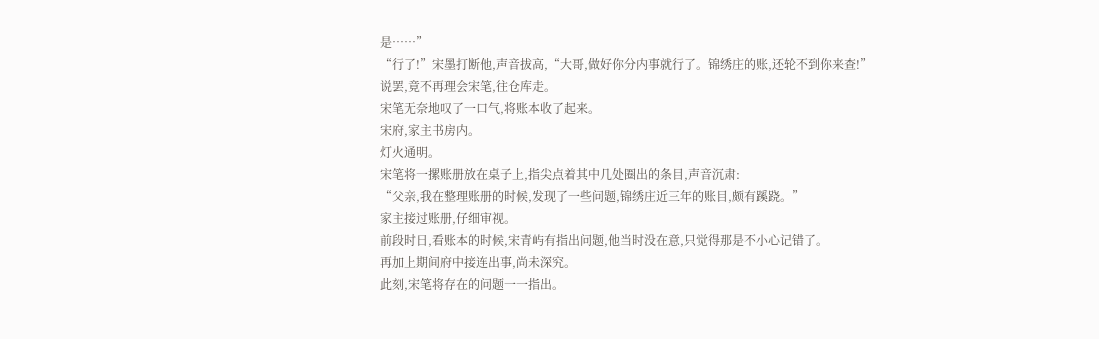是……”
“行了!”宋墨打断他,声音拔高,“大哥,做好你分内事就行了。锦绣庄的账,还轮不到你来查!”
说罢,竟不再理会宋笔,往仓库走。
宋笔无奈地叹了一口气,将账本收了起来。
宋府,家主书房内。
灯火通明。
宋笔将一摞账册放在桌子上,指尖点着其中几处圈出的条目,声音沉肃:
“父亲,我在整理账册的时候,发现了一些问题,锦绣庄近三年的账目,颇有蹊跷。”
家主接过账册,仔细审视。
前段时日,看账本的时候,宋青屿有指出问题,他当时没在意,只觉得那是不小心记错了。
再加上期间府中接连出事,尚未深究。
此刻,宋笔将存在的问题一一指出。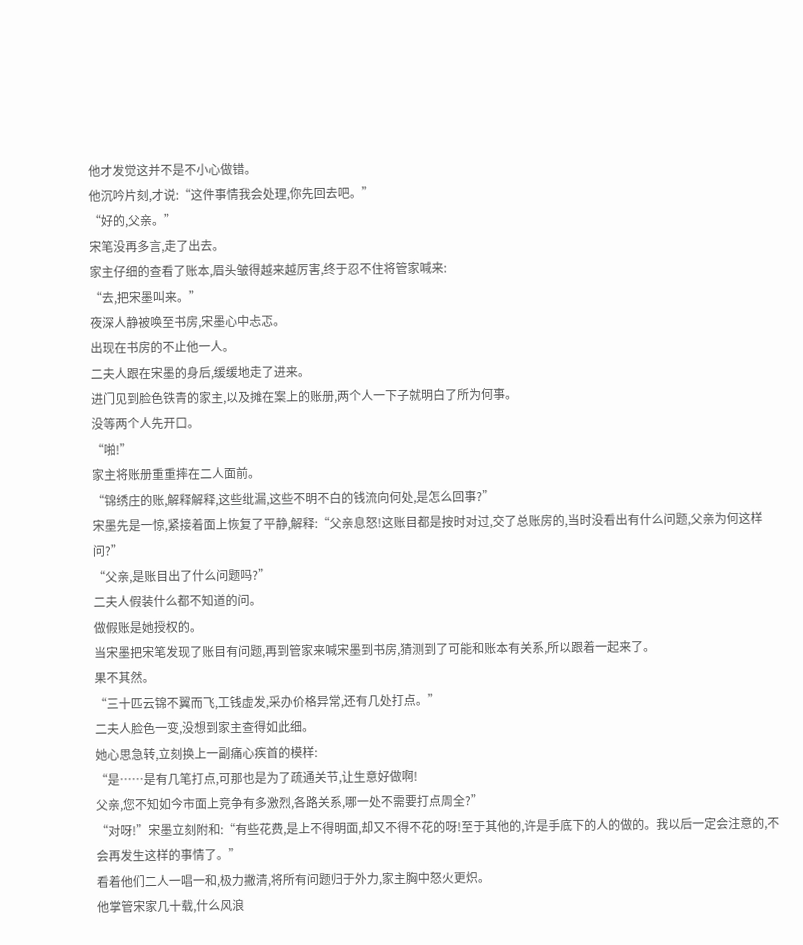他才发觉这并不是不小心做错。
他沉吟片刻,才说:“这件事情我会处理,你先回去吧。”
“好的,父亲。”
宋笔没再多言,走了出去。
家主仔细的查看了账本,眉头皱得越来越厉害,终于忍不住将管家喊来:
“去,把宋墨叫来。”
夜深人静被唤至书房,宋墨心中忐忑。
出现在书房的不止他一人。
二夫人跟在宋墨的身后,缓缓地走了进来。
进门见到脸色铁青的家主,以及摊在案上的账册,两个人一下子就明白了所为何事。
没等两个人先开口。
“啪!”
家主将账册重重摔在二人面前。
“锦绣庄的账,解释解释,这些纰漏,这些不明不白的钱流向何处,是怎么回事?”
宋墨先是一惊,紧接着面上恢复了平静,解释:“父亲息怒!这账目都是按时对过,交了总账房的,当时没看出有什么问题,父亲为何这样问?”
“父亲,是账目出了什么问题吗?”
二夫人假装什么都不知道的问。
做假账是她授权的。
当宋墨把宋笔发现了账目有问题,再到管家来喊宋墨到书房,猜测到了可能和账本有关系,所以跟着一起来了。
果不其然。
“三十匹云锦不翼而飞,工钱虚发,采办价格异常,还有几处打点。”
二夫人脸色一变,没想到家主查得如此细。
她心思急转,立刻换上一副痛心疾首的模样:
“是……是有几笔打点,可那也是为了疏通关节,让生意好做啊!
父亲,您不知如今市面上竞争有多激烈,各路关系,哪一处不需要打点周全?”
“对呀!”宋墨立刻附和:“有些花费,是上不得明面,却又不得不花的呀!至于其他的,许是手底下的人的做的。我以后一定会注意的,不会再发生这样的事情了。”
看着他们二人一唱一和,极力撇清,将所有问题归于外力,家主胸中怒火更炽。
他掌管宋家几十载,什么风浪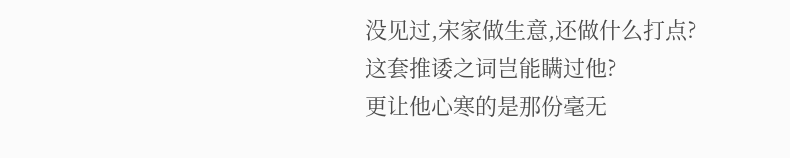没见过,宋家做生意,还做什么打点?
这套推诿之词岂能瞒过他?
更让他心寒的是那份毫无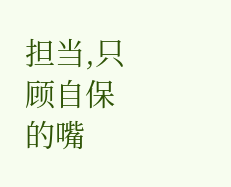担当,只顾自保的嘴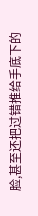脸,甚至还把过错推给手底下的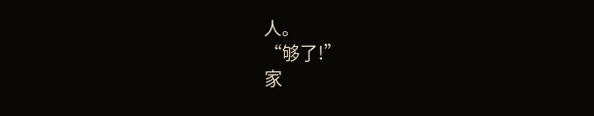人。
“够了!”
家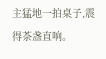主猛地一拍桌子,震得茶盏直响。